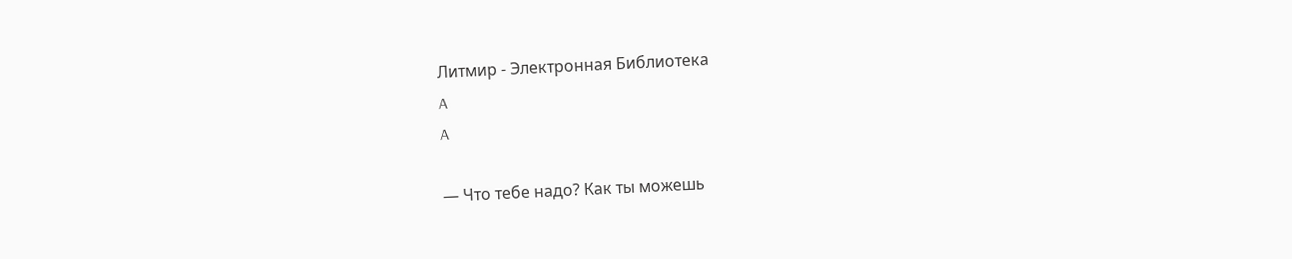Литмир - Электронная Библиотека
A
A

— Что тебе надо? Как ты можешь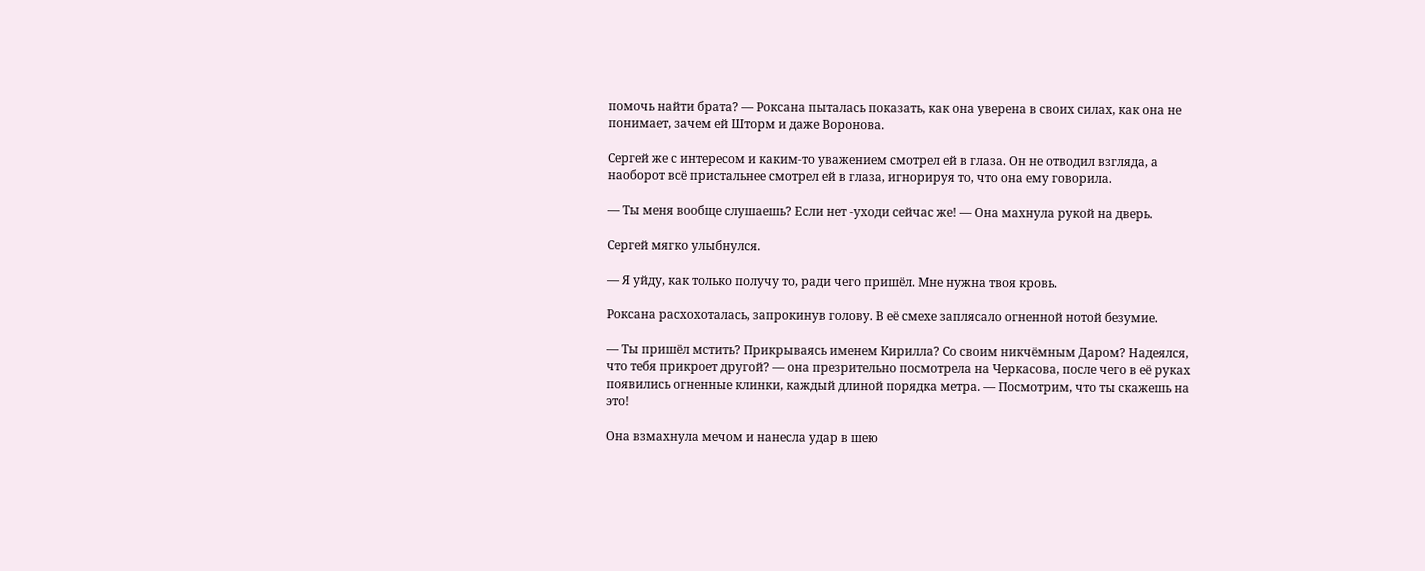помочь найти брата? — Роксана пыталась показать, как она уверена в своих силах, как она не понимает, зачем ей Шторм и даже Воронова.

Сергей же с интересом и каким-то уважением смотрел ей в глаза. Он не отводил взгляда, а наоборот всё пристальнее смотрел ей в глаза, игнорируя то, что она ему говорила.

— Ты меня вообще слушаешь? Если нет -уходи сейчас же! — Она махнула рукой на дверь.

Сергей мягко улыбнулся.

— Я уйду, как только получу то, ради чего пришёл. Мне нужна твоя кровь.

Роксана расхохоталась, запрокинув голову. В её смехе заплясало огненной нотой безумие.

— Ты пришёл мстить? Прикрываясь именем Кирилла? Со своим никчёмным Даром? Надеялся, что тебя прикроет другой? — она презрительно посмотрела на Черкасова, после чего в её руках появились огненные клинки, каждый длиной порядка метра. — Посмотрим, что ты скажешь на это!

Она взмахнула мечом и нанесла удар в шею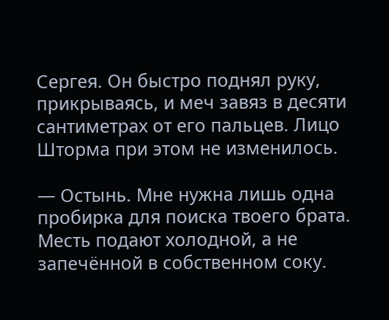Сергея. Он быстро поднял руку, прикрываясь, и меч завяз в десяти сантиметрах от его пальцев. Лицо Шторма при этом не изменилось.

— Остынь. Мне нужна лишь одна пробирка для поиска твоего брата. Месть подают холодной, а не запечённой в собственном соку.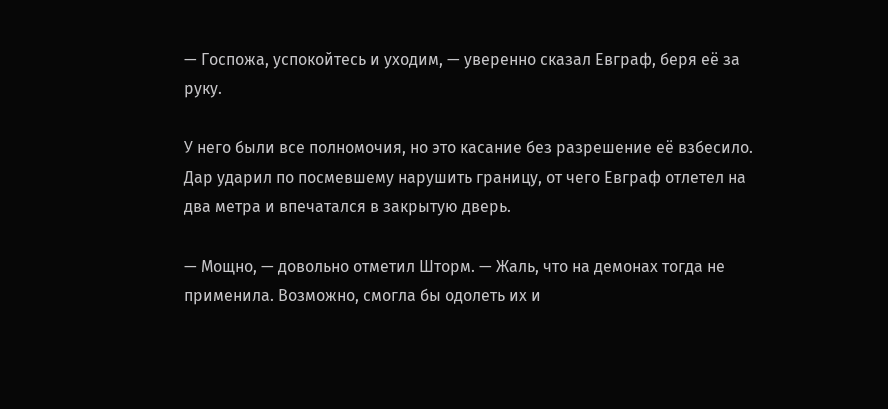— Госпожа, успокойтесь и уходим, — уверенно сказал Евграф, беря её за руку.

У него были все полномочия, но это касание без разрешение её взбесило. Дар ударил по посмевшему нарушить границу, от чего Евграф отлетел на два метра и впечатался в закрытую дверь.

— Мощно, — довольно отметил Шторм. — Жаль, что на демонах тогда не применила. Возможно, смогла бы одолеть их и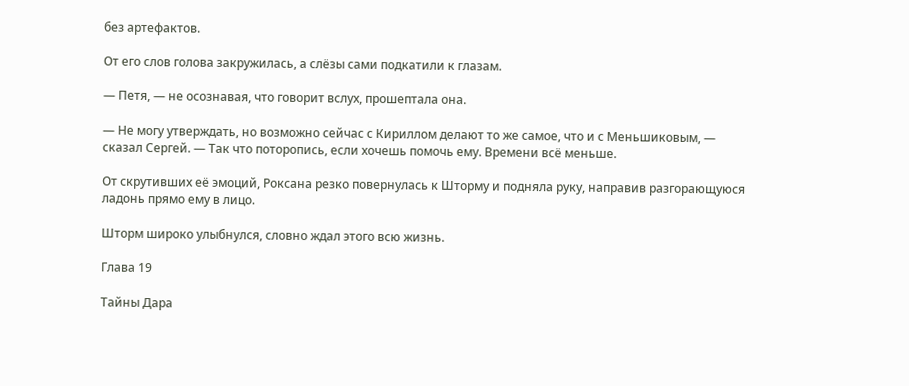без артефактов.

От его слов голова закружилась, а слёзы сами подкатили к глазам.

— Петя, — не осознавая, что говорит вслух, прошептала она.

— Не могу утверждать, но возможно сейчас с Кириллом делают то же самое, что и с Меньшиковым, — сказал Сергей. — Так что поторопись, если хочешь помочь ему. Времени всё меньше.

От скрутивших её эмоций, Роксана резко повернулась к Шторму и подняла руку, направив разгорающуюся ладонь прямо ему в лицо.

Шторм широко улыбнулся, словно ждал этого всю жизнь.

Глава 19

Тайны Дара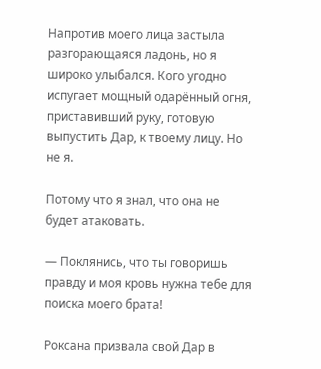Напротив моего лица застыла разгорающаяся ладонь, но я широко улыбался. Кого угодно испугает мощный одарённый огня, приставивший руку, готовую выпустить Дар, к твоему лицу. Но не я.

Потому что я знал, что она не будет атаковать.

— Поклянись, что ты говоришь правду и моя кровь нужна тебе для поиска моего брата!

Роксана призвала свой Дар в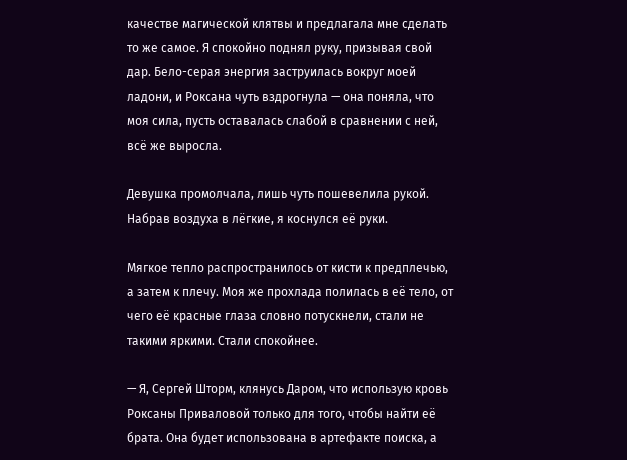качестве магической клятвы и предлагала мне сделать то же самое. Я спокойно поднял руку, призывая свой дар. Бело-серая энергия заструилась вокруг моей ладони, и Роксана чуть вздрогнула — она поняла, что моя сила, пусть оставалась слабой в сравнении с ней, всё же выросла.

Девушка промолчала, лишь чуть пошевелила рукой. Набрав воздуха в лёгкие, я коснулся её руки.

Мягкое тепло распространилось от кисти к предплечью, а затем к плечу. Моя же прохлада полилась в её тело, от чего её красные глаза словно потускнели, стали не такими яркими. Стали спокойнее.

— Я, Сергей Шторм, клянусь Даром, что использую кровь Роксаны Приваловой только для того, чтобы найти её брата. Она будет использована в артефакте поиска, а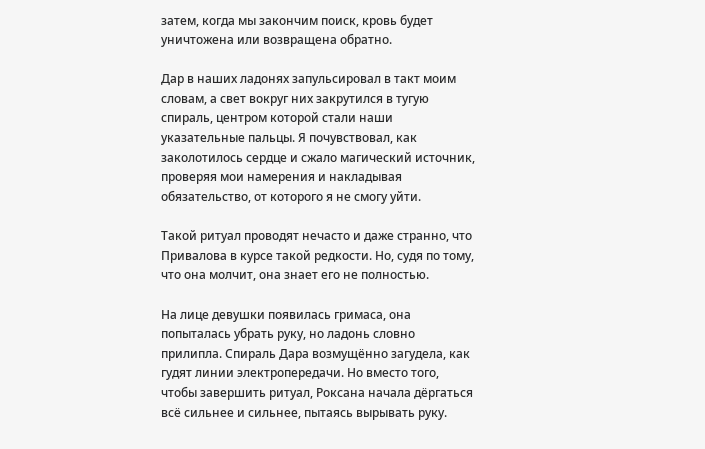затем, когда мы закончим поиск, кровь будет уничтожена или возвращена обратно.

Дар в наших ладонях запульсировал в такт моим словам, а свет вокруг них закрутился в тугую спираль, центром которой стали наши указательные пальцы. Я почувствовал, как заколотилось сердце и сжало магический источник, проверяя мои намерения и накладывая обязательство, от которого я не смогу уйти.

Такой ритуал проводят нечасто и даже странно, что Привалова в курсе такой редкости. Но, судя по тому, что она молчит, она знает его не полностью.

На лице девушки появилась гримаса, она попыталась убрать руку, но ладонь словно прилипла. Спираль Дара возмущённо загудела, как гудят линии электропередачи. Но вместо того, чтобы завершить ритуал, Роксана начала дёргаться всё сильнее и сильнее, пытаясь вырывать руку.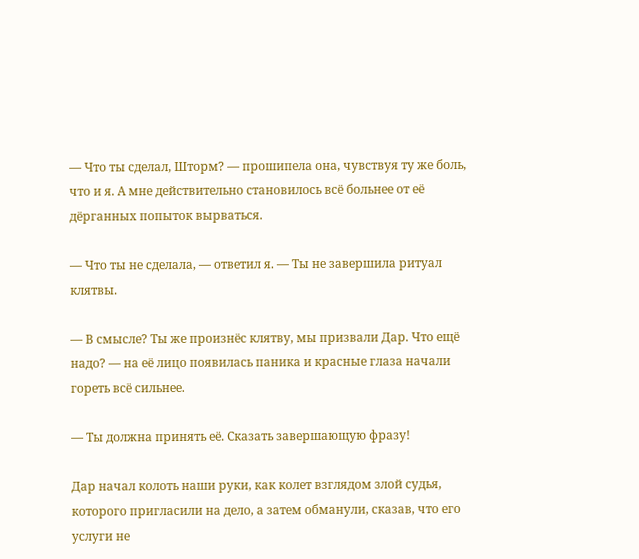— Что ты сделал, Шторм? — прошипела она, чувствуя ту же боль, что и я. А мне действительно становилось всё больнее от её дёрганных попыток вырваться.

— Что ты не сделала, — ответил я. — Ты не завершила ритуал клятвы.

— В смысле? Ты же произнёс клятву, мы призвали Дар. Что ещё надо? — на её лицо появилась паника и красные глаза начали гореть всё сильнее.

— Ты должна принять её. Сказать завершающую фразу!

Дар начал колоть наши руки, как колет взглядом злой судья, которого пригласили на дело, а затем обманули, сказав, что его услуги не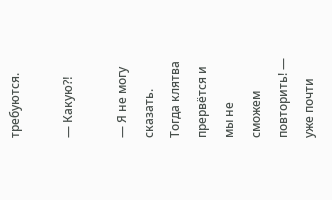требуются.

— Какую⁈

— Я не могу сказать. Тогда клятва прервётся и мы не сможем повторить! — уже почти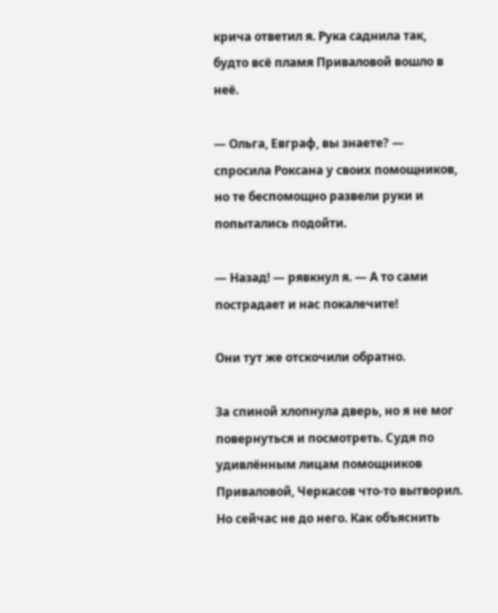крича ответил я. Рука саднила так, будто всё пламя Приваловой вошло в неё.

— Ольга, Евграф, вы знаете? — спросила Роксана у своих помощников, но те беспомощно развели руки и попытались подойти.

— Назад! — рявкнул я. — А то сами пострадает и нас покалечите!

Они тут же отскочили обратно.

За спиной хлопнула дверь, но я не мог повернуться и посмотреть. Судя по удивлённым лицам помощников Приваловой, Черкасов что-то вытворил. Но сейчас не до него. Как объяснить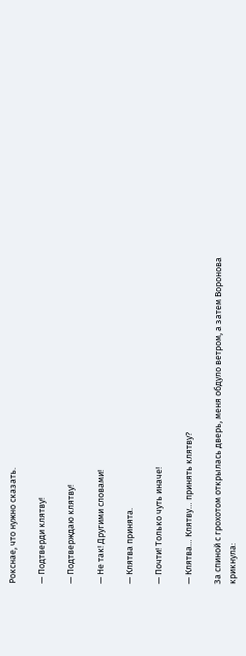Рокснае, что нужно сказать.

— Подтверди клятву!

— Подтверждаю клятву!

— Не так! Другими словами!

— Клятва принята.

— Почти! Только чуть иначе!

— Клятва… Клятву… принять клятву?

За спиной с грохотом открылась дверь, меня обдуло ветром, а затем Воронова крикнула: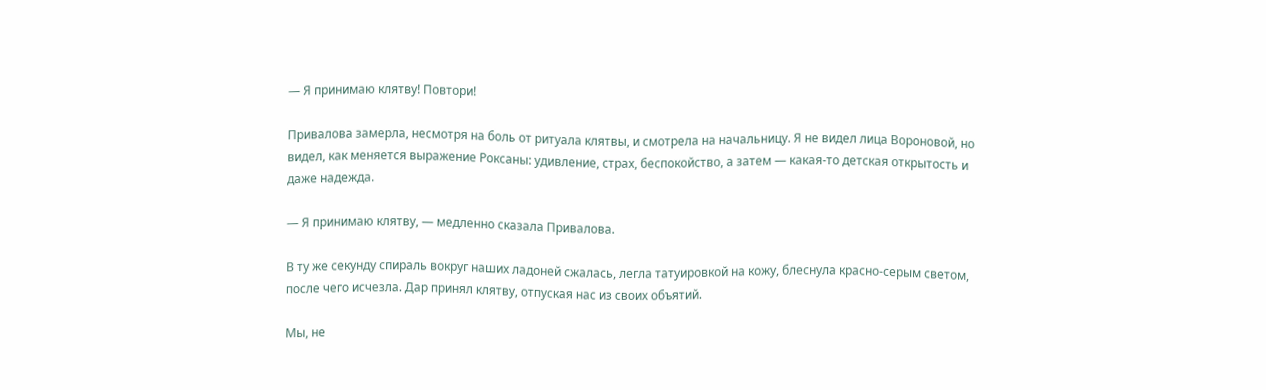— Я принимаю клятву! Повтори!

Привалова замерла, несмотря на боль от ритуала клятвы, и смотрела на начальницу. Я не видел лица Вороновой, но видел, как меняется выражение Роксаны: удивление, страх, беспокойство, а затем — какая-то детская открытость и даже надежда.

— Я принимаю клятву, — медленно сказала Привалова.

В ту же секунду спираль вокруг наших ладоней сжалась, легла татуировкой на кожу, блеснула красно-серым светом, после чего исчезла. Дар принял клятву, отпуская нас из своих объятий.

Мы, не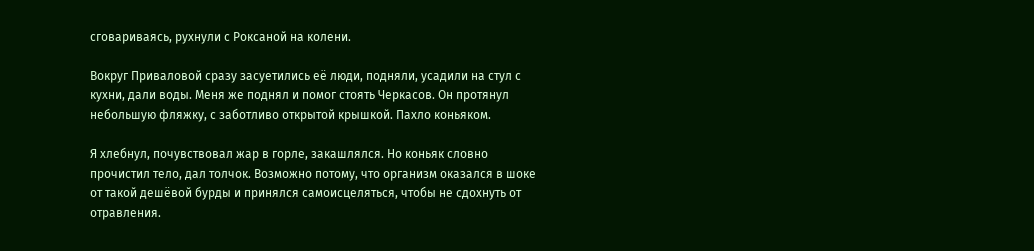сговариваясь, рухнули с Роксаной на колени.

Вокруг Приваловой сразу засуетились её люди, подняли, усадили на стул с кухни, дали воды. Меня же поднял и помог стоять Черкасов. Он протянул небольшую фляжку, с заботливо открытой крышкой. Пахло коньяком.

Я хлебнул, почувствовал жар в горле, закашлялся. Но коньяк словно прочистил тело, дал толчок. Возможно потому, что организм оказался в шоке от такой дешёвой бурды и принялся самоисцеляться, чтобы не сдохнуть от отравления.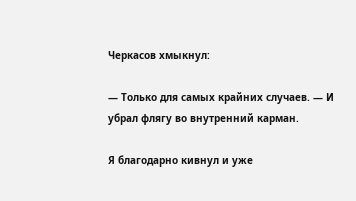Черкасов хмыкнул:

— Только для самых крайних случаев. — И убрал флягу во внутренний карман.

Я благодарно кивнул и уже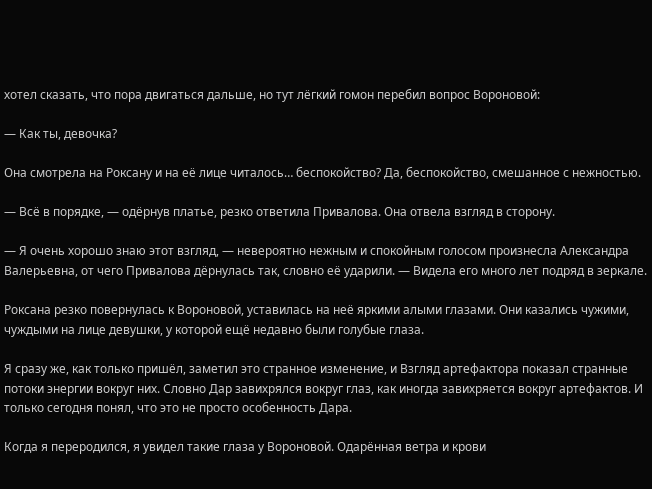хотел сказать, что пора двигаться дальше, но тут лёгкий гомон перебил вопрос Вороновой:

— Как ты, девочка?

Она смотрела на Роксану и на её лице читалось… беспокойство? Да, беспокойство, смешанное с нежностью.

— Всё в порядке, — одёрнув платье, резко ответила Привалова. Она отвела взгляд в сторону.

— Я очень хорошо знаю этот взгляд, — невероятно нежным и спокойным голосом произнесла Александра Валерьевна, от чего Привалова дёрнулась так, словно её ударили. — Видела его много лет подряд в зеркале.

Роксана резко повернулась к Вороновой, уставилась на неё яркими алыми глазами. Они казались чужими, чуждыми на лице девушки, у которой ещё недавно были голубые глаза.

Я сразу же, как только пришёл, заметил это странное изменение, и Взгляд артефактора показал странные потоки энергии вокруг них. Словно Дар завихрялся вокруг глаз, как иногда завихряется вокруг артефактов. И только сегодня понял, что это не просто особенность Дара.

Когда я переродился, я увидел такие глаза у Вороновой. Одарённая ветра и крови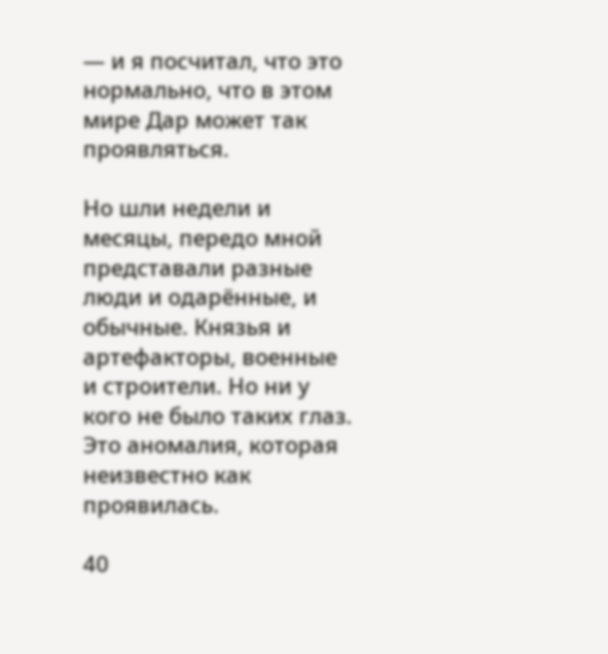— и я посчитал, что это нормально, что в этом мире Дар может так проявляться.

Но шли недели и месяцы, передо мной представали разные люди и одарённые, и обычные. Князья и артефакторы, военные и строители. Но ни у кого не было таких глаз. Это аномалия, которая неизвестно как проявилась.

40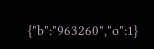{"b":"963260","o":1}